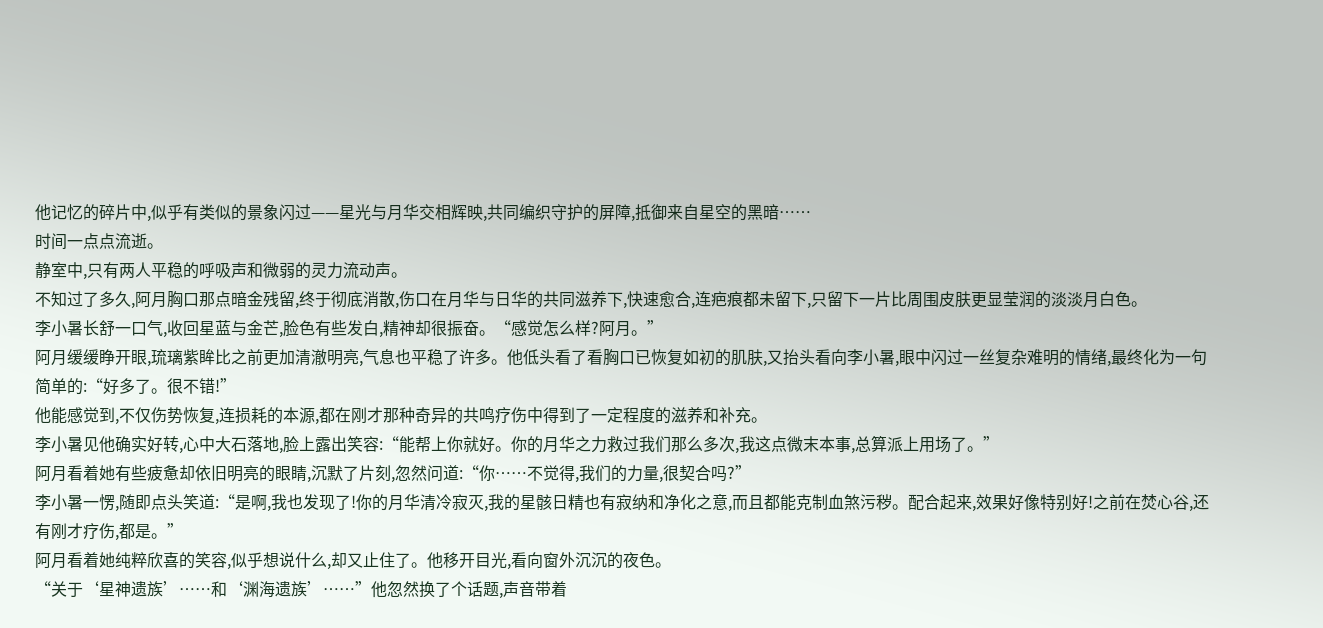他记忆的碎片中,似乎有类似的景象闪过——星光与月华交相辉映,共同编织守护的屏障,抵御来自星空的黑暗……
时间一点点流逝。
静室中,只有两人平稳的呼吸声和微弱的灵力流动声。
不知过了多久,阿月胸口那点暗金残留,终于彻底消散,伤口在月华与日华的共同滋养下,快速愈合,连疤痕都未留下,只留下一片比周围皮肤更显莹润的淡淡月白色。
李小暑长舒一口气,收回星蓝与金芒,脸色有些发白,精神却很振奋。“感觉怎么样?阿月。”
阿月缓缓睁开眼,琉璃紫眸比之前更加清澈明亮,气息也平稳了许多。他低头看了看胸口已恢复如初的肌肤,又抬头看向李小暑,眼中闪过一丝复杂难明的情绪,最终化为一句简单的:“好多了。很不错!”
他能感觉到,不仅伤势恢复,连损耗的本源,都在刚才那种奇异的共鸣疗伤中得到了一定程度的滋养和补充。
李小暑见他确实好转,心中大石落地,脸上露出笑容:“能帮上你就好。你的月华之力救过我们那么多次,我这点微末本事,总算派上用场了。”
阿月看着她有些疲惫却依旧明亮的眼睛,沉默了片刻,忽然问道:“你……不觉得,我们的力量,很契合吗?”
李小暑一愣,随即点头笑道:“是啊,我也发现了!你的月华清冷寂灭,我的星骸日精也有寂纳和净化之意,而且都能克制血煞污秽。配合起来,效果好像特别好!之前在焚心谷,还有刚才疗伤,都是。”
阿月看着她纯粹欣喜的笑容,似乎想说什么,却又止住了。他移开目光,看向窗外沉沉的夜色。
“关于‘星神遗族’……和‘渊海遗族’……”他忽然换了个话题,声音带着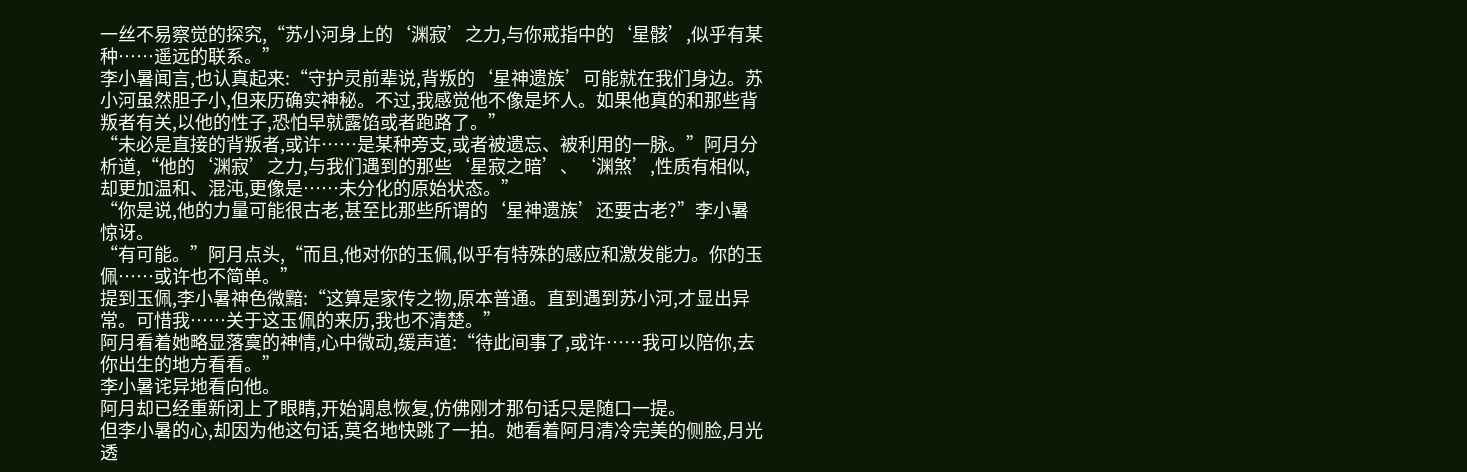一丝不易察觉的探究,“苏小河身上的‘渊寂’之力,与你戒指中的‘星骸’,似乎有某种……遥远的联系。”
李小暑闻言,也认真起来:“守护灵前辈说,背叛的‘星神遗族’可能就在我们身边。苏小河虽然胆子小,但来历确实神秘。不过,我感觉他不像是坏人。如果他真的和那些背叛者有关,以他的性子,恐怕早就露馅或者跑路了。”
“未必是直接的背叛者,或许……是某种旁支,或者被遗忘、被利用的一脉。”阿月分析道,“他的‘渊寂’之力,与我们遇到的那些‘星寂之暗’、‘渊煞’,性质有相似,却更加温和、混沌,更像是……未分化的原始状态。”
“你是说,他的力量可能很古老,甚至比那些所谓的‘星神遗族’还要古老?”李小暑惊讶。
“有可能。”阿月点头,“而且,他对你的玉佩,似乎有特殊的感应和激发能力。你的玉佩……或许也不简单。”
提到玉佩,李小暑神色微黯:“这算是家传之物,原本普通。直到遇到苏小河,才显出异常。可惜我……关于这玉佩的来历,我也不清楚。”
阿月看着她略显落寞的神情,心中微动,缓声道:“待此间事了,或许……我可以陪你,去你出生的地方看看。”
李小暑诧异地看向他。
阿月却已经重新闭上了眼睛,开始调息恢复,仿佛刚才那句话只是随口一提。
但李小暑的心,却因为他这句话,莫名地快跳了一拍。她看着阿月清冷完美的侧脸,月光透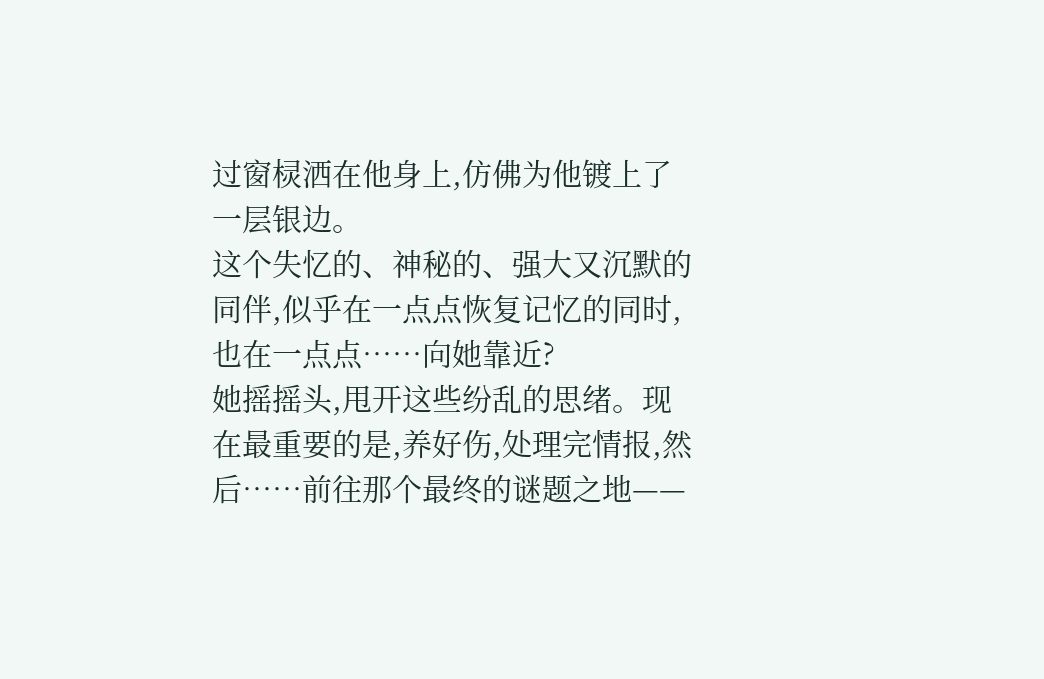过窗棂洒在他身上,仿佛为他镀上了一层银边。
这个失忆的、神秘的、强大又沉默的同伴,似乎在一点点恢复记忆的同时,也在一点点……向她靠近?
她摇摇头,甩开这些纷乱的思绪。现在最重要的是,养好伤,处理完情报,然后……前往那个最终的谜题之地——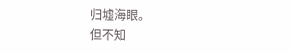归墟海眼。
但不知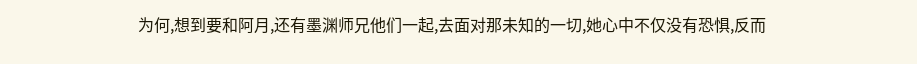为何,想到要和阿月,还有墨渊师兄他们一起,去面对那未知的一切,她心中不仅没有恐惧,反而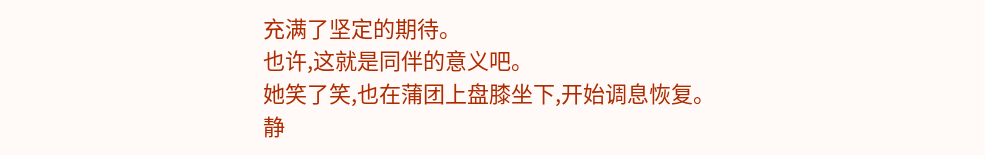充满了坚定的期待。
也许,这就是同伴的意义吧。
她笑了笑,也在蒲团上盘膝坐下,开始调息恢复。
静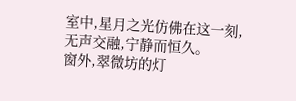室中,星月之光仿佛在这一刻,无声交融,宁静而恒久。
窗外,翠微坊的灯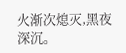火渐次熄灭,黑夜深沉。